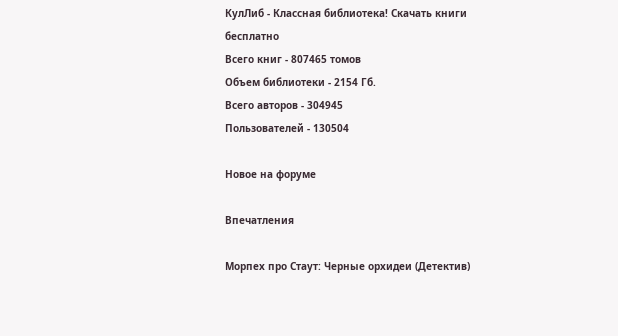КулЛиб - Классная библиотека! Скачать книги бесплатно
Всего книг - 807465 томов
Объем библиотеки - 2154 Гб.
Всего авторов - 304945
Пользователей - 130504

Новое на форуме

Впечатления

Морпех про Стаут: Черные орхидеи (Детектив)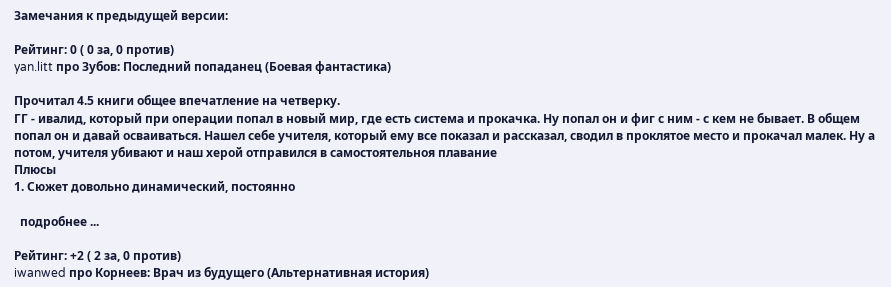Замечания к предыдущей версии:

Рейтинг: 0 ( 0 за, 0 против)
yan.litt про Зубов: Последний попаданец (Боевая фантастика)

Прочитал 4.5 книги общее впечатление на четверку.
ГГ - ивалид, который при операции попал в новый мир, где есть система и прокачка. Ну попал он и фиг с ним - с кем не бывает. В общем попал он и давай осваиваться. Нашел себе учителя, который ему все показал и рассказал, сводил в проклятое место и прокачал малек. Ну а потом, учителя убивают и наш херой отправился в самостоятельноя плавание
Плюсы
1. Сюжет довольно динамический, постоянно

  подробнее ...

Рейтинг: +2 ( 2 за, 0 против)
iwanwed про Корнеев: Врач из будущего (Альтернативная история)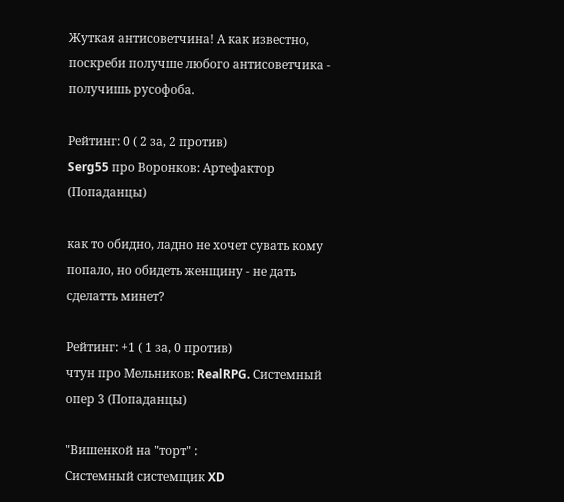Жуткая антисоветчина! А как известно, поскреби получше любого антисоветчика - получишь русофоба.

Рейтинг: 0 ( 2 за, 2 против)
Serg55 про Воронков: Артефактор (Попаданцы)

как то обидно, ладно не хочет сувать кому попало, но обидеть женщину - не дать сделатть минет?

Рейтинг: +1 ( 1 за, 0 против)
чтун про Мельников: RealRPG. Системный опер 3 (Попаданцы)

"Вишенкой на "торт" :
Системный системщик XD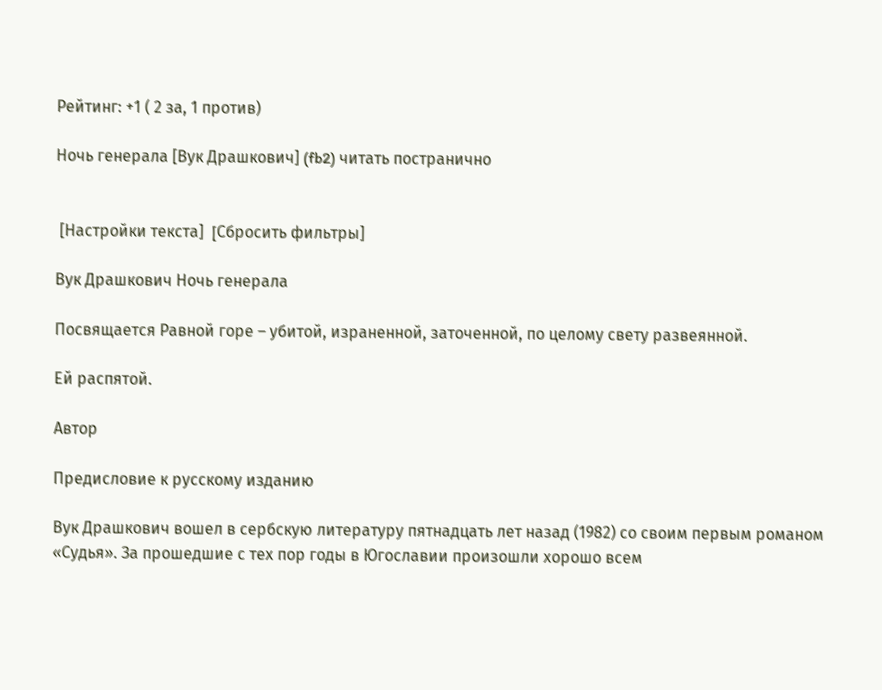Рейтинг: +1 ( 2 за, 1 против)

Ночь генерала [Вук Драшкович] (fb2) читать постранично


 [Настройки текста]  [Cбросить фильтры]

Вук Драшкович Ночь генерала

Посвящается Равной горе – убитой, израненной, заточенной, по целому свету развеянной.

Ей распятой.

Автор

Предисловие к русскому изданию

Вук Драшкович вошел в сербскую литературу пятнадцать лет назад (1982) со своим первым романом «Судья». За прошедшие с тех пор годы в Югославии произошли хорошо всем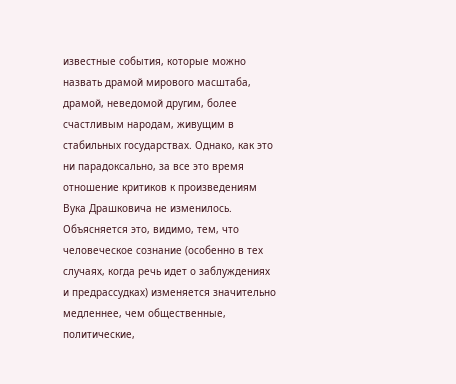известные события, которые можно назвать драмой мирового масштаба, драмой, неведомой другим, более счастливым народам, живущим в стабильных государствах. Однако, как это ни парадоксально, за все это время отношение критиков к произведениям Вука Драшковича не изменилось. Объясняется это, видимо, тем, что человеческое сознание (особенно в тех случаях, когда речь идет о заблуждениях и предрассудках) изменяется значительно медленнее, чем общественные, политические,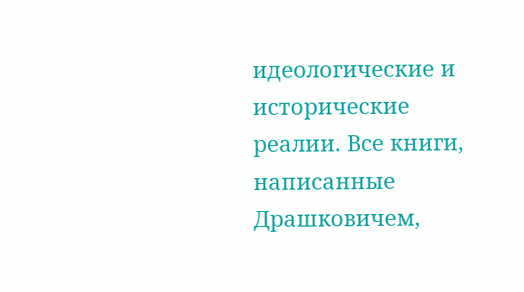идеологические и исторические реалии. Все книги, написанные Драшковичем,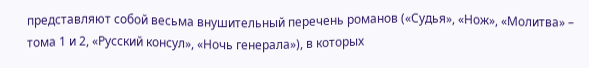представляют собой весьма внушительный перечень романов («Судья», «Нож», «Молитва» – тома 1 и 2, «Русский консул», «Ночь генерала»), в которых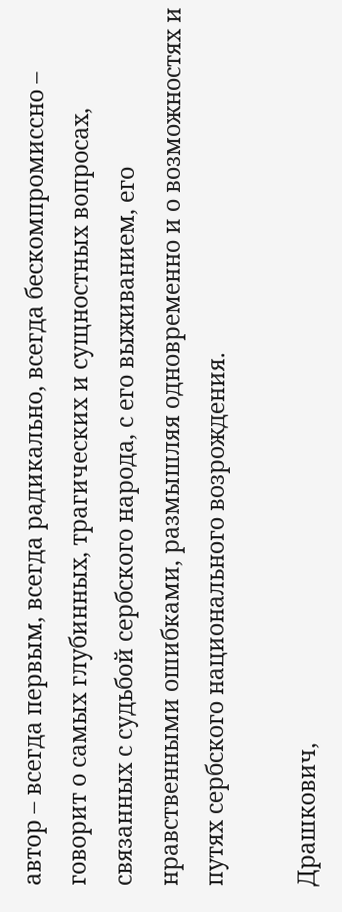автор – всегда первым, всегда радикально, всегда бескомпромиссно – говорит о самых глубинных, трагических и сущностных вопросах, связанных с судьбой сербского народа, с его выживанием, его нравственными ошибками, размышляя одновременно и о возможностях и путях сербского национального возрождения.

Драшкович,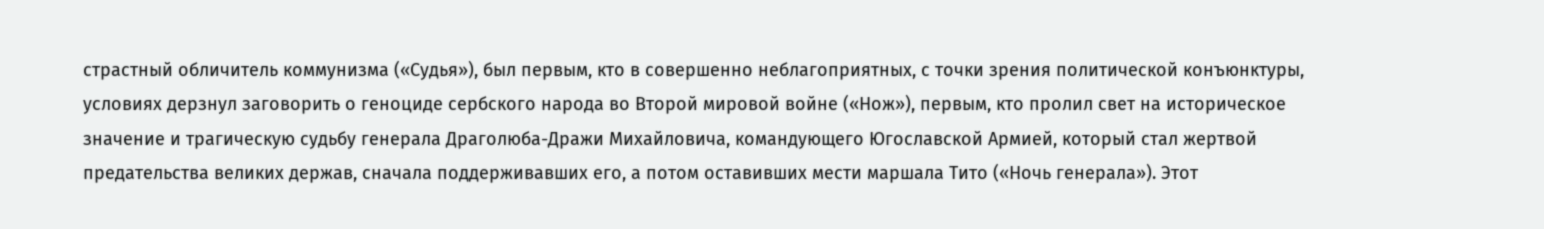страстный обличитель коммунизма («Судья»), был первым, кто в совершенно неблагоприятных, с точки зрения политической конъюнктуры, условиях дерзнул заговорить о геноциде сербского народа во Второй мировой войне («Нож»), первым, кто пролил свет на историческое значение и трагическую судьбу генерала Драголюба-Дражи Михайловича, командующего Югославской Армией, который стал жертвой предательства великих держав, сначала поддерживавших его, а потом оставивших мести маршала Тито («Ночь генерала»). Этот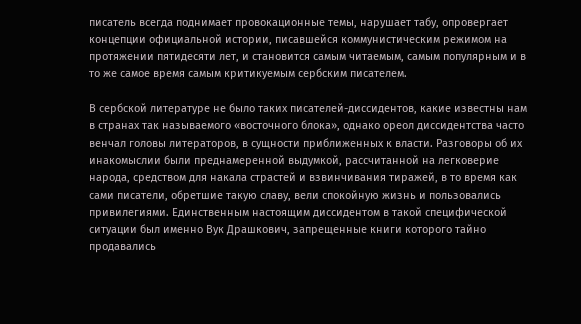писатель всегда поднимает провокационные темы, нарушает табу, опровергает концепции официальной истории, писавшейся коммунистическим режимом на протяжении пятидесяти лет, и становится самым читаемым, самым популярным и в то же самое время самым критикуемым сербским писателем.

В сербской литературе не было таких писателей-диссидентов, какие известны нам в странах так называемого «восточного блока», однако ореол диссидентства часто венчал головы литераторов, в сущности приближенных к власти. Разговоры об их инакомыслии были преднамеренной выдумкой, рассчитанной на легковерие народа, средством для накала страстей и взвинчивания тиражей, в то время как сами писатели, обретшие такую славу, вели спокойную жизнь и пользовались привилегиями. Единственным настоящим диссидентом в такой специфической ситуации был именно Вук Драшкович, запрещенные книги которого тайно продавались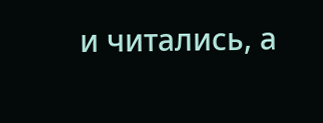и читались, а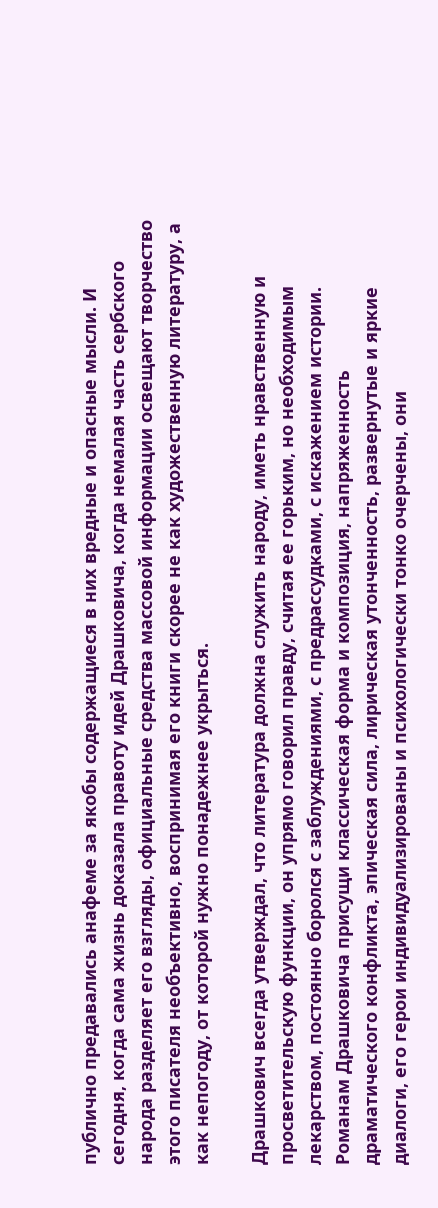публично предавались анафеме за якобы содержащиеся в них вредные и опасные мысли. И сегодня, когда сама жизнь доказала правоту идей Драшковича, когда немалая часть сербского народа разделяет его взгляды, официальные средства массовой информации освещают творчество этого писателя необъективно, воспринимая его книги скорее не как художественную литературу, а как непогоду, от которой нужно понадежнее укрыться.

Драшкович всегда утверждал, что литература должна служить народу, иметь нравственную и просветительскую функции, он упрямо говорил правду, считая ее горьким, но необходимым лекарством, постоянно боролся с заблуждениями, с предрассудками, с искажением истории. Романам Драшковича присущи классическая форма и композиция, напряженность драматического конфликта, эпическая сила, лирическая утонченность, развернутые и яркие диалоги, его герои индивидуализированы и психологически тонко очерчены, они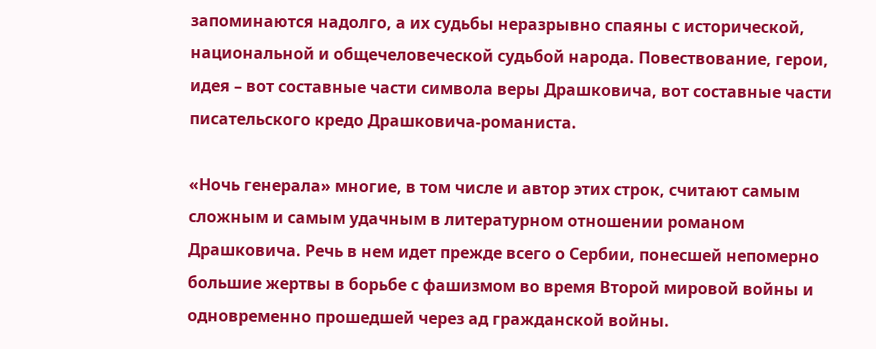запоминаются надолго, а их судьбы неразрывно спаяны с исторической, национальной и общечеловеческой судьбой народа. Повествование, герои, идея – вот составные части символа веры Драшковича, вот составные части писательского кредо Драшковича-романиста.

«Ночь генерала» многие, в том числе и автор этих строк, считают самым сложным и самым удачным в литературном отношении романом Драшковича. Речь в нем идет прежде всего о Сербии, понесшей непомерно большие жертвы в борьбе с фашизмом во время Второй мировой войны и одновременно прошедшей через ад гражданской войны.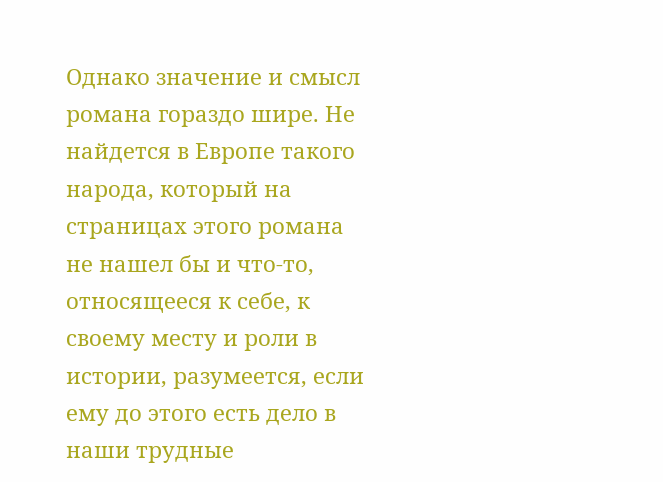Однако значение и смысл романа гораздо шире. Не найдется в Европе такого народа, который на страницах этого романа не нашел бы и что-то, относящееся к себе, к своему месту и роли в истории, разумеется, если ему до этого есть дело в наши трудные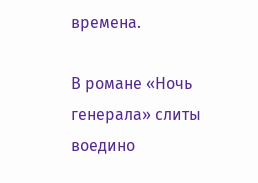времена.

В романе «Ночь генерала» слиты воедино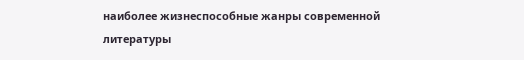наиболее жизнеспособные жанры современной литературы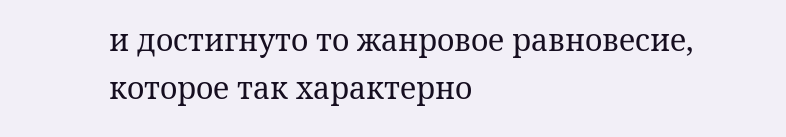и достигнуто то жанровое равновесие, которое так характерно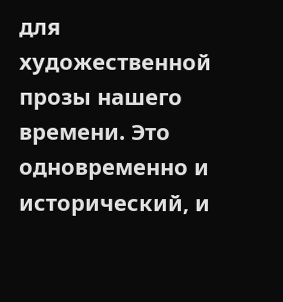для художественной прозы нашего времени. Это одновременно и исторический, и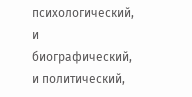психологический, и биографический, и политический,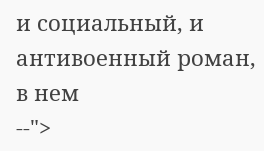и социальный, и антивоенный роман, в нем
--">